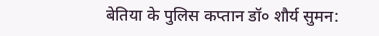बेतिया के पुलिस कप्तान डॉ० शौर्य सुमन: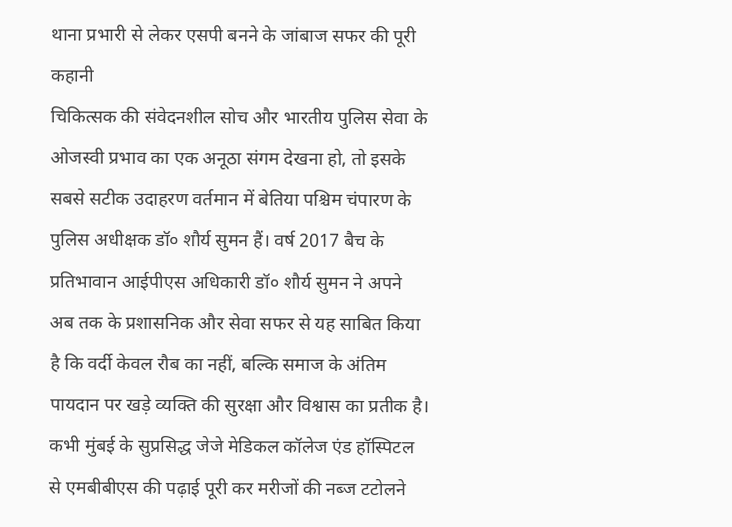थाना प्रभारी से लेकर एसपी बनने के जांबाज सफर की पूरी कहानी
चिकित्सक की संवेदनशील सोच और भारतीय पुलिस सेवा के ओजस्वी प्रभाव का एक अनूठा संगम देखना हो, तो इसके सबसे सटीक उदाहरण वर्तमान में बेतिया पश्चिम चंपारण के पुलिस अधीक्षक डॉ० शौर्य सुमन हैं। वर्ष 2017 बैच के प्रतिभावान आईपीएस अधिकारी डॉ० शौर्य सुमन ने अपने अब तक के प्रशासनिक और सेवा सफर से यह साबित किया है कि वर्दी केवल रौब का नहीं, बल्कि समाज के अंतिम पायदान पर खड़े व्यक्ति की सुरक्षा और विश्वास का प्रतीक है। कभी मुंबई के सुप्रसिद्ध जेजे मेडिकल कॉलेज एंड हॉस्पिटल से एमबीबीएस की पढ़ाई पूरी कर मरीजों की नब्ज टटोलने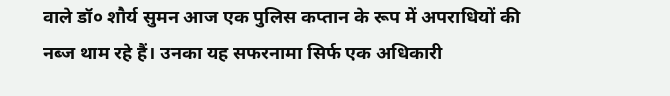वाले डॉ० शौर्य सुमन आज एक पुलिस कप्तान के रूप में अपराधियों की नब्ज थाम रहे हैं। उनका यह सफरनामा सिर्फ एक अधिकारी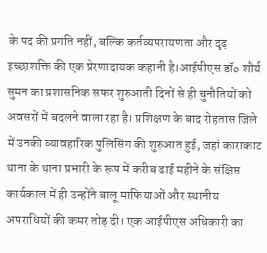के पद की प्रगति नहीं, बल्कि कर्तव्यपरायणता और दृढ़ इच्छाशक्ति की एक प्रेरणादायक कहानी है।आईपीएस डॉ० शौर्य सुमन का प्रशासनिक सफर शुरुआती दिनों से ही चुनौतियों को अवसरों में बदलने वाला रहा है। प्रशिक्षण के बाद रोहतास जिले में उनकी व्यावहारिक पुलिसिंग की शुरुआत हुई, जहां काराकाट थाना के थाना प्रभारी के रूप में करीब ढाई महीने के संक्षिप्त कार्यकाल में ही उन्होंने बालू माफियाओं और स्थानीय अपराधियों की कमर तोड़ दी। एक आईपीएस अधिकारी का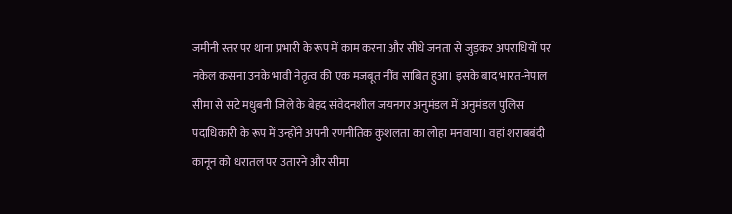जमीनी स्तर पर थाना प्रभारी के रूप में काम करना और सीधे जनता से जुड़कर अपराधियों पर नकेल कसना उनके भावी नेतृत्व की एक मजबूत नींव साबित हुआ। इसके बाद भारत-नेपाल सीमा से सटे मधुबनी जिले के बेहद संवेदनशील जयनगर अनुमंडल में अनुमंडल पुलिस पदाधिकारी के रूप में उन्होंने अपनी रणनीतिक कुशलता का लोहा मनवाया। वहां शराबबंदी कानून को धरातल पर उतारने और सीमा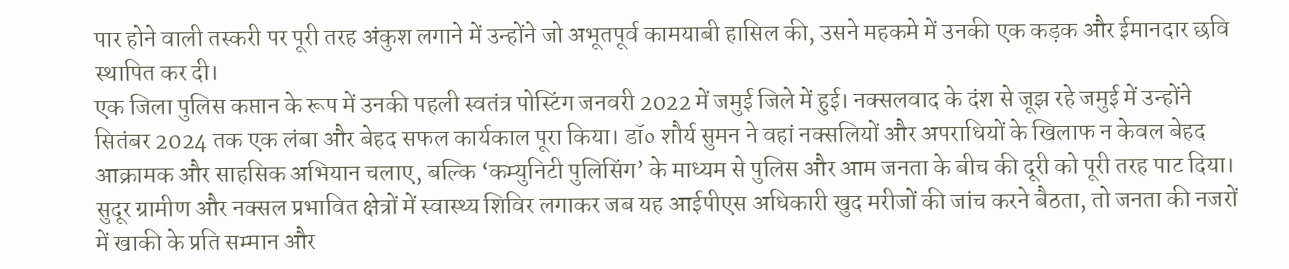पार होने वाली तस्करी पर पूरी तरह अंकुश लगाने में उन्होंने जो अभूतपूर्व कामयाबी हासिल की, उसने महकमे में उनकी एक कड़क और ईमानदार छवि स्थापित कर दी।
एक जिला पुलिस कप्तान के रूप में उनकी पहली स्वतंत्र पोस्टिंग जनवरी 2022 में जमुई जिले में हुई। नक्सलवाद के दंश से जूझ रहे जमुई में उन्होंने सितंबर 2024 तक एक लंबा और बेहद सफल कार्यकाल पूरा किया। डॉ० शौर्य सुमन ने वहां नक्सलियों और अपराधियों के खिलाफ न केवल बेहद आक्रामक और साहसिक अभियान चलाए, बल्कि ‘कम्युनिटी पुलिसिंग’ के माध्यम से पुलिस और आम जनता के बीच की दूरी को पूरी तरह पाट दिया। सुदूर ग्रामीण और नक्सल प्रभावित क्षेत्रों में स्वास्थ्य शिविर लगाकर जब यह आईपीएस अधिकारी खुद मरीजों की जांच करने बैठता, तो जनता की नजरों में खाकी के प्रति सम्मान और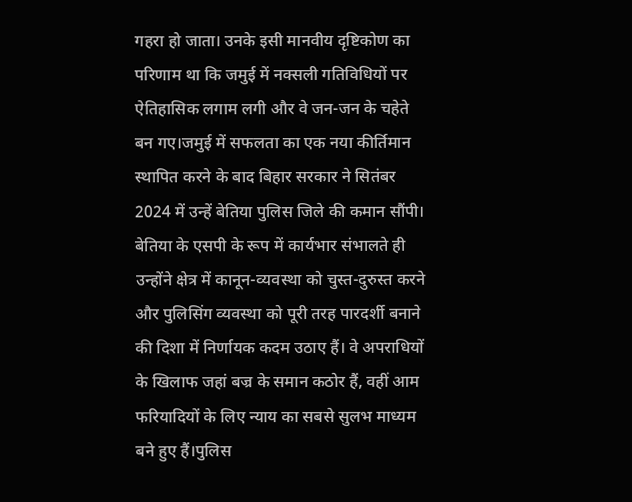गहरा हो जाता। उनके इसी मानवीय दृष्टिकोण का परिणाम था कि जमुई में नक्सली गतिविधियों पर ऐतिहासिक लगाम लगी और वे जन-जन के चहेते बन गए।जमुई में सफलता का एक नया कीर्तिमान स्थापित करने के बाद बिहार सरकार ने सितंबर 2024 में उन्हें बेतिया पुलिस जिले की कमान सौंपी। बेतिया के एसपी के रूप में कार्यभार संभालते ही उन्होंने क्षेत्र में कानून-व्यवस्था को चुस्त-दुरुस्त करने और पुलिसिंग व्यवस्था को पूरी तरह पारदर्शी बनाने की दिशा में निर्णायक कदम उठाए हैं। वे अपराधियों के खिलाफ जहां बज्र के समान कठोर हैं, वहीं आम फरियादियों के लिए न्याय का सबसे सुलभ माध्यम बने हुए हैं।पुलिस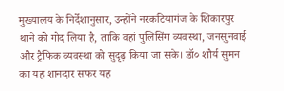मुख्यालय के निर्देशानुसार, उन्होंने नरकटियागंज के शिकारपुर थाने को गोद लिया है, ताकि वहां पुलिसिंग व्यवस्था, जनसुनवाई और ट्रैफिक व्यवस्था को सुदृढ़ किया जा सके। डॉ० शौर्य सुमन का यह शानदार सफर यह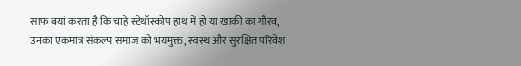साफ बयां करता है कि चाहे स्टेथॉस्कोप हाथ में हो या खाकी का गौरव, उनका एकमात्र संकल्प समाज को भयमुक्त, स्वस्थ और सुरक्षित परिवेश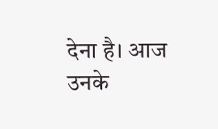देना है। आज उनके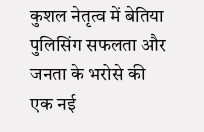कुशल नेतृत्व में बेतिया पुलिसिंग सफलता और जनता के भरोसे की एक नई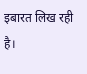इबारत लिख रही है।